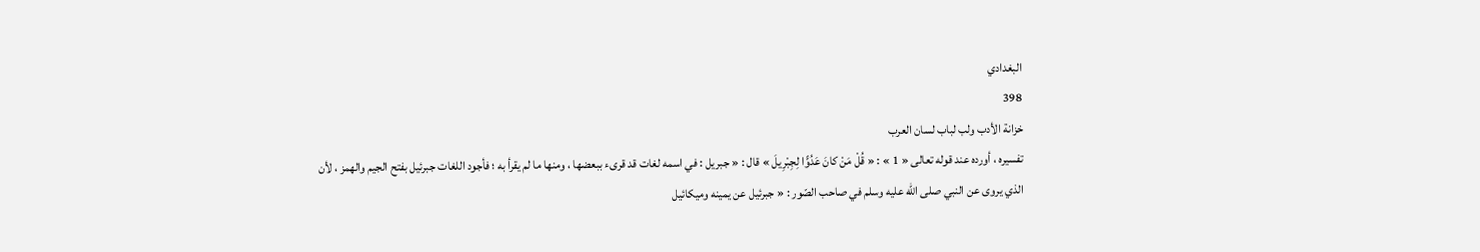البغدادي
398
خزانة الأدب ولب لباب لسان العرب
تفسيره ، أورده عند قوله تعالى « 1 » : « قُلْ مَنْ كانَ عَدُوًّا لِجِبْرِيلَ » قال : « جبريل : في اسمه لغات قد قرىء ببعضها ، ومنها ما لم يقرأ به ؛ فأجود اللغات جبرئيل بفتح الجيم والهمز ، لأن الذي يروى عن النبي صلى الله عليه وسلم في صاحب الصّور : « جبرئيل عن يمينه وميكائيل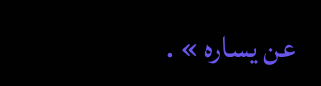عن يساره » .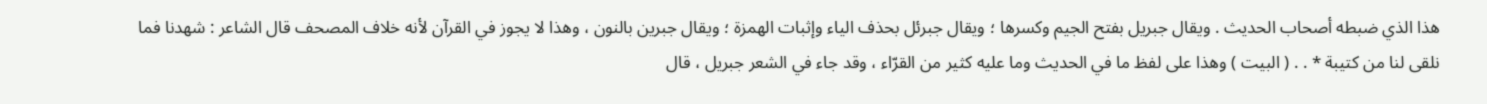هذا الذي ضبطه أصحاب الحديث . ويقال جبريل بفتح الجيم وكسرها ؛ ويقال جبرئل بحذف الياء وإثبات الهمزة ؛ ويقال جبرين بالنون ، وهذا لا يجوز في القرآن لأنه خلاف المصحف قال الشاعر : شهدنا فما نلقى لنا من كتيبة * . . ( البيت ) وهذا على لفظ ما في الحديث وما عليه كثير من القرّاء ، وقد جاء في الشعر جبريل ، قال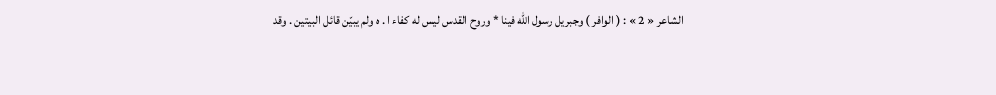الشاعر « 2 » : ( الوافر ) وجبريل رسول الله فينا * وروح القدس ليس له كفاء ا . ه ولم يبيّن قائل البيتين . وقد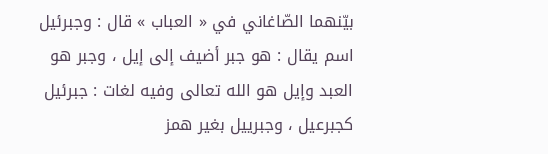بيّنهما الصّاغاني في « العباب » قال : وجبرئيل اسم يقال : هو جبر أضيف إلى إيل ، وجبر هو العبد وإيل هو الله تعالى وفيه لغات : جبرئيل كجبرعيل ، وجبرييل بغير همز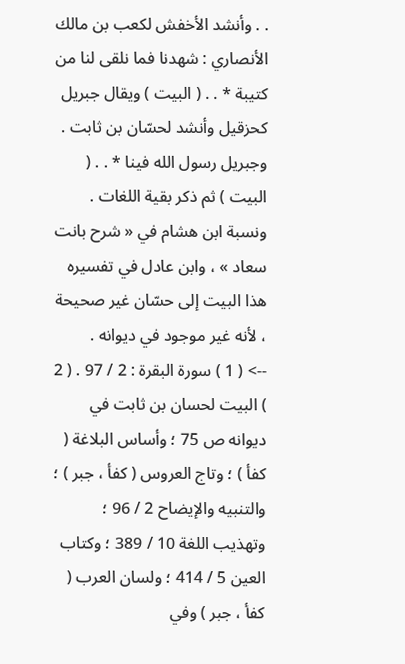. . وأنشد الأخفش لكعب بن مالك الأنصاري : شهدنا فما نلقى لنا من كتيبة * . . ( البيت ) ويقال جبريل كحزقيل وأنشد لحسّان بن ثابت . وجبريل رسول الله فينا * . . ( البيت ) ثم ذكر بقية اللغات . ونسبة ابن هشام في « شرح بانت سعاد » ، وابن عادل في تفسيره هذا البيت إلى حسّان غير صحيحة ، لأنه غير موجود في ديوانه .
--> ( 1 ) سورة البقرة : 2 / 97 . ( 2 ) البيت لحسان بن ثابت في ديوانه ص 75 ؛ وأساس البلاغة ( كفأ ) ؛ وتاج العروس ( كفأ ، جبر ) ؛ والتنبيه والإيضاح 2 / 96 ؛ وتهذيب اللغة 10 / 389 ؛ وكتاب العين 5 / 414 ؛ ولسان العرب ( كفأ ، جبر ) وفي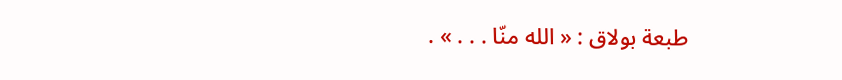طبعة بولاق : « الله منّا . . . » .